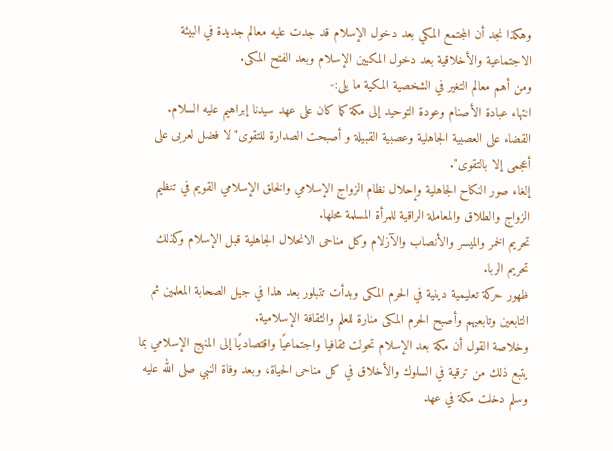وهكذا نجد أن المجتمع المكي بعد دخول الإسلام قد جدت عليه معالم جديدة في البيئة الاجتماعية والأخلاقية بعد دخول المكيين الإسلام وبعد الفتح المكى.
ومن أهم معالم التغير في الشخصية المكية ما يلى:-
انتهاء عبادة الأصنام وعودة التوحيد إلى مكة كما كان على عهد سيدنا إبراهيم عليه السلام.
القضاء على العصبية الجاهلية وعصبية القبيلة و أصبحت الصدارة للتقوى"لا فضل لعربى على أعجمى إلا بالتقوى".
إلغاء صور النكاح الجاهلية وإحلال نظام الزواج الإسلامي والخلق الإسلامي القويم في تنظيم الزواج والطلاق والمعاملة الراقية للمرأة المسلمة محلها.
تحريم الخمر والميسر والأنصاب والآزلام وكل مناحى الانحلال الجاهلية قبل الإسلام وكذلك تحريم الربا.
ظهور حركة تعليمية دينية في الحرم المكى وبدأت تتبلور بعد هذا في جيل الصحابة المعلمين ثم التابعين وتابعيهم وأصبح الحرم المكى منارة للعلم والثقافة الإسلامية.
وخلاصة القول أن مكة بعد الإسلام تحولت ثقافيا واجتماعيًا واقتصاديًا إلى المنهج الإسلامي بما يتبع ذلك من ترقية في السلوك والأخلاق في كل مناحى الحياة، وبعد وفاة النبي صلى الله عليه وسلم دخلت مكة في عهد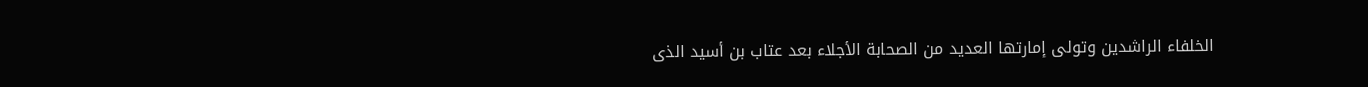الخلفاء الراشدين وتولى إمارتها العديد من الصحابة الأجلاء بعد عتاب بن أسيد الذى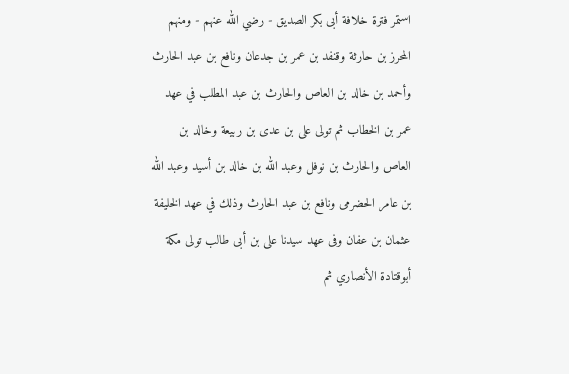استمر فترة خلافة أبى بكر الصديق - رضي الله عنهم - ومنهم المحرز بن حارثة وقنفد بن عمر بن جدعان ونافع بن عبد الحارث وأحمد بن خالد بن العاص والحارث بن عبد المطلب في عهد عمر بن الخطاب ثم تولى على بن عدى بن ربيعة وخالد بن العاص والحارث بن نوفل وعبد الله بن خالد بن أسيد وعبد الله بن عامر الحضرمى ونافع بن عبد الحارث وذلك في عهد الخليفة عثمان بن عفان وفى عهد سيدنا على بن أبى طالب تولى مكة أبوقتادة الأنصاري ثم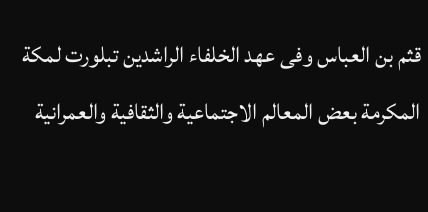قثم بن العباس وفى عهد الخلفاء الراشدين تبلورت لمكة المكرمة بعض المعالم الاجتماعية والثقافية والعمرانية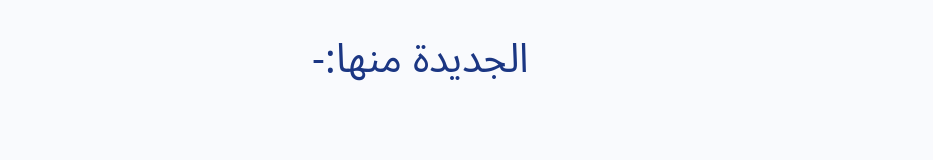الجديدة منها:-